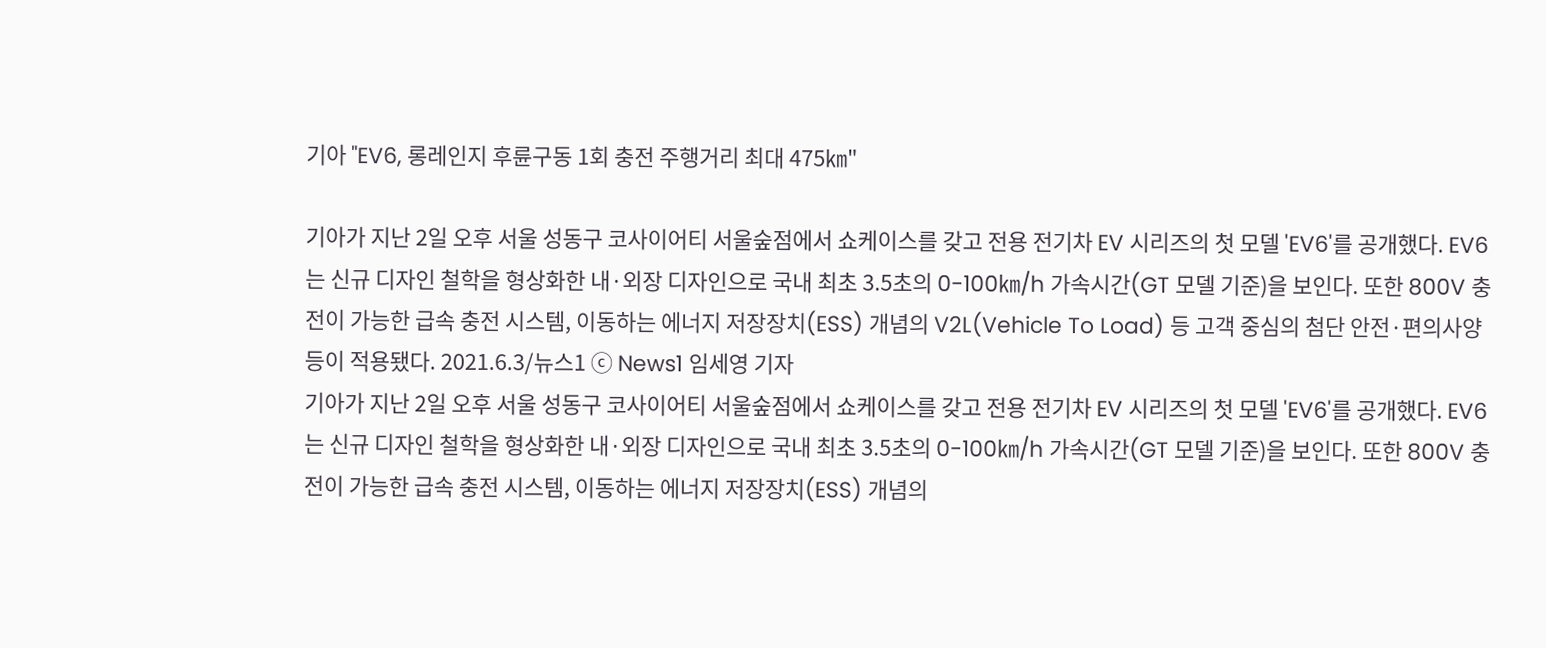기아 "EV6, 롱레인지 후륜구동 1회 충전 주행거리 최대 475㎞"

기아가 지난 2일 오후 서울 성동구 코사이어티 서울숲점에서 쇼케이스를 갖고 전용 전기차 EV 시리즈의 첫 모델 'EV6'를 공개했다. EV6는 신규 디자인 철학을 형상화한 내·외장 디자인으로 국내 최초 3.5초의 0-100㎞/h 가속시간(GT 모델 기준)을 보인다. 또한 800V 충전이 가능한 급속 충전 시스템, 이동하는 에너지 저장장치(ESS) 개념의 V2L(Vehicle To Load) 등 고객 중심의 첨단 안전·편의사양 등이 적용됐다. 2021.6.3/뉴스1 ⓒ News1 임세영 기자
기아가 지난 2일 오후 서울 성동구 코사이어티 서울숲점에서 쇼케이스를 갖고 전용 전기차 EV 시리즈의 첫 모델 'EV6'를 공개했다. EV6는 신규 디자인 철학을 형상화한 내·외장 디자인으로 국내 최초 3.5초의 0-100㎞/h 가속시간(GT 모델 기준)을 보인다. 또한 800V 충전이 가능한 급속 충전 시스템, 이동하는 에너지 저장장치(ESS) 개념의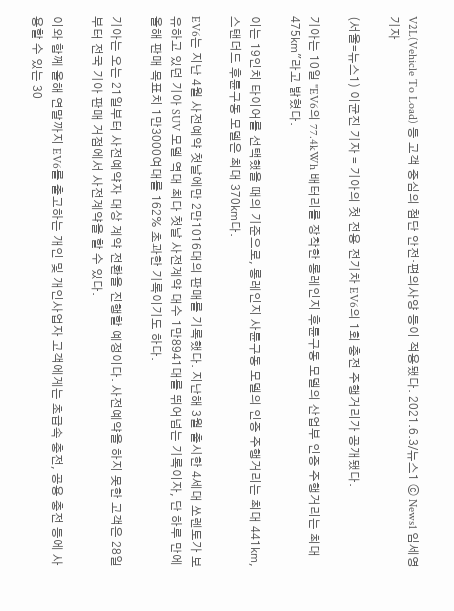V2L(Vehicle To Load) 등 고객 중심의 첨단 안전·편의사양 등이 적용됐다. 2021.6.3/뉴스1 ⓒ News1 임세영 기자

(서울=뉴스1) 이균진 기자 = 기아의 첫 전용 전기차 EV6의 1회 충전 주행거리가 공개됐다.

기아는 10일 "EV6의 77.4kWh 배터리를 장착한 롱레인지 후륜구동 모델의 산업부 인증 주행거리는 최대 475㎞"라고 밝혔다.

이는 19인치 타이어를 선택했을 때의 기준으로, 롱레인지 사륜구동 모델의 인증 주행거리는 최대 441㎞, 스탠더드 후륜구동 모델은 최대 370㎞다.

EV6는 지난 4월 사전예약 첫날에만 2만1016대의 판매를 기록했다. 지난해 3월 출시한 4세대 쏘렌토가 보유하고 있던 기아 SUV 모델 역대 최다 첫날 사전계약 대수 1만8941대를 뛰어넘는 기록이자, 단 하루 만에 올해 판매 목표치 1만3000여대를 162% 초과한 기록이기도 하다.

기아는 오는 21일부터 사전예약자 대상 계약 전환을 진행할 예정이다. 사전예약을 하지 못한 고객은 28일부터 전국 기아 판매 거점에서 사전계약을 할 수 있다.

이와 함께 올해 연말까지 EV6를 출고하는 개인 및 개인사업자 고객에게는 초급속 충전, 공용 충전 등에 사용할 수 있는 30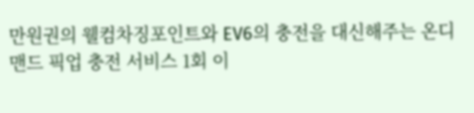만원권의 웰컴차징포인트와 EV6의 충전을 대신해주는 온디맨드 픽업 충전 서비스 1회 이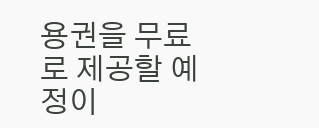용권을 무료로 제공할 예정이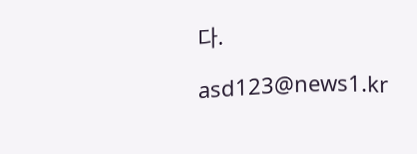다.

asd123@news1.kr